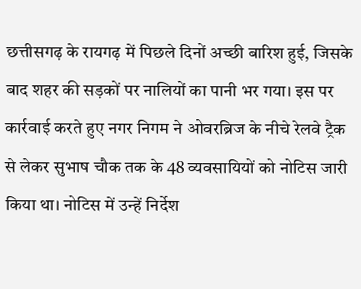छत्तीसगढ़ के रायगढ़ में पिछले दिनों अच्छी बारिश हुई, जिसके बाद शहर की सड़कों पर नालियों का पानी भर गया। इस पर कार्रवाई करते हुए नगर निगम ने ओवरब्रिज के नीचे रेलवे ट्रैक से लेकर सुभाष चौक तक के 48 व्यवसायियों को नोटिस जारी किया था। नोटिस में उन्हें निर्देश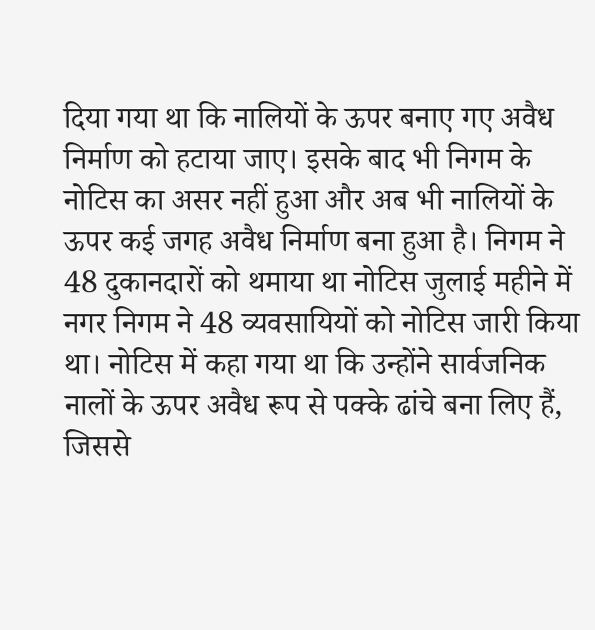दिया गया था कि नालियों के ऊपर बनाए गए अवैध निर्माण को हटाया जाए। इसके बाद भी निगम के नोटिस का असर नहीं हुआ और अब भी नालियों के ऊपर कई जगह अवैध निर्माण बना हुआ है। निगम ने 48 दुकानदारों को थमाया था नोटिस जुलाई महीने में नगर निगम ने 48 व्यवसायियों को नोटिस जारी किया था। नोटिस में कहा गया था कि उन्होंने सार्वजनिक नालों के ऊपर अवैध रूप से पक्के ढांचे बना लिए हैं, जिससे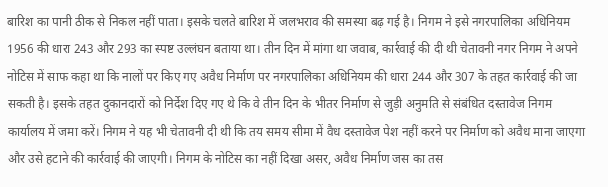बारिश का पानी ठीक से निकल नहीं पाता। इसके चलते बारिश में जलभराव की समस्या बढ़ गई है। निगम ने इसे नगरपालिका अधिनियम 1956 की धारा 243 और 293 का स्पष्ट उल्लंघन बताया था। तीन दिन में मांगा था जवाब, कार्रवाई की दी थी चेतावनी नगर निगम ने अपने नोटिस में साफ कहा था कि नालों पर किए गए अवैध निर्माण पर नगरपालिका अधिनियम की धारा 244 और 307 के तहत कार्रवाई की जा सकती है। इसके तहत दुकानदारों को निर्देश दिए गए थे कि वे तीन दिन के भीतर निर्माण से जुड़ी अनुमति से संबंधित दस्तावेज निगम कार्यालय में जमा करें। निगम ने यह भी चेतावनी दी थी कि तय समय सीमा में वैध दस्तावेज पेश नहीं करने पर निर्माण को अवैध माना जाएगा और उसे हटाने की कार्रवाई की जाएगी। निगम के नोटिस का नहीं दिखा असर, अवैध निर्माण जस का तस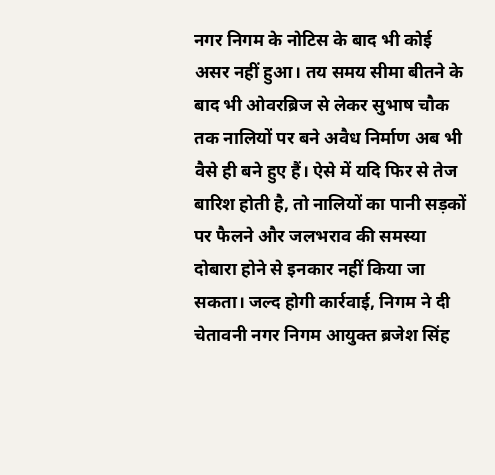नगर निगम के नोटिस के बाद भी कोई असर नहीं हुआ। तय समय सीमा बीतने के बाद भी ओवरब्रिज से लेकर सुभाष चौक तक नालियों पर बने अवैध निर्माण अब भी वैसे ही बने हुए हैं। ऐसे में यदि फिर से तेज बारिश होती है, तो नालियों का पानी सड़कों पर फैलने और जलभराव की समस्या दोबारा होने से इनकार नहीं किया जा सकता। जल्द होगी कार्रवाई, निगम ने दी चेतावनी नगर निगम आयुक्त ब्रजेश सिंह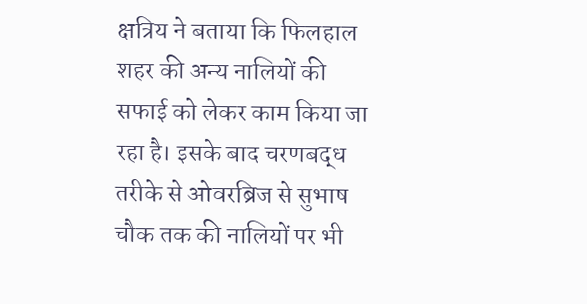क्षत्रिय ने बताया कि फिलहाल शहर की अन्य नालियों की सफाई को लेकर काम किया जा रहा है। इसके बाद चरणबद्ध तरीके से ओवरब्रिज से सुभाष चौक तक की नालियों पर भी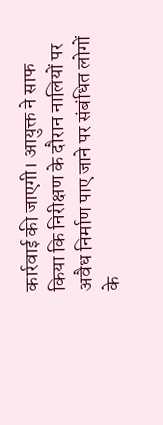कार्रवाई की जाएगी। आयुक्त ने साफ किया कि निरीक्षण के दौरान नालियों पर अवैध निर्माण पाए जाने पर संबंधित लोगों के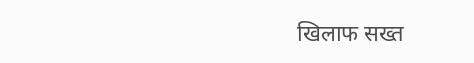खिलाफ सख्त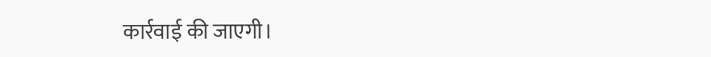कार्रवाई की जाएगी।